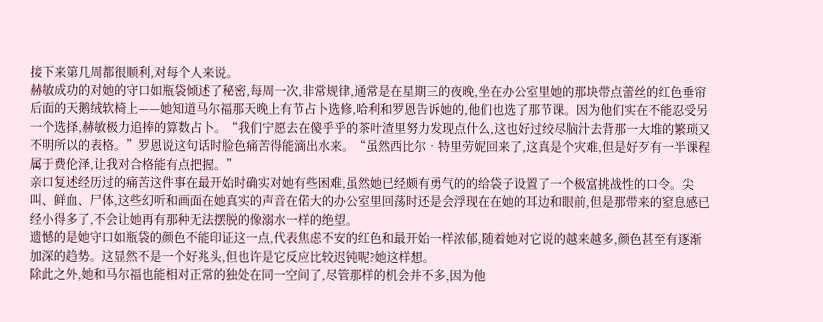接下来第几周都很顺利,对每个人来说。
赫敏成功的对她的守口如瓶袋倾述了秘密,每周一次,非常规律,通常是在星期三的夜晚,坐在办公室里她的那块带点蕾丝的红色垂帘后面的天鹅绒软椅上——她知道马尔福那天晚上有节占卜选修,哈利和罗恩告诉她的,他们也选了那节课。因为他们实在不能忍受另一个选择,赫敏极力追捧的算数占卜。“我们宁愿去在傻乎乎的茶叶渣里努力发现点什么,这也好过绞尽脑汁去背那一大堆的繁琐又不明所以的表格。”罗恩说这句话时脸色痛苦得能滴出水来。“虽然西比尔•特里劳妮回来了,这真是个灾难,但是好歹有一半课程属于费伦泽,让我对合格能有点把握。”
亲口复述经历过的痛苦这件事在最开始时确实对她有些困难,虽然她已经颇有勇气的的给袋子设置了一个极富挑战性的口令。尖叫、鲜血、尸体,这些幻听和画面在她真实的声音在偌大的办公室里回荡时还是会浮现在在她的耳边和眼前,但是那带来的窒息感已经小得多了,不会让她再有那种无法摆脱的像溺水一样的绝望。
遗憾的是她守口如瓶袋的颜色不能印证这一点,代表焦虑不安的红色和最开始一样浓郁,随着她对它说的越来越多,颜色甚至有逐渐加深的趋势。这显然不是一个好兆头,但也许是它反应比较迟钝呢?她这样想。
除此之外,她和马尔福也能相对正常的独处在同一空间了,尽管那样的机会并不多,因为他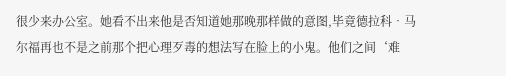很少来办公室。她看不出来他是否知道她那晚那样做的意图,毕竟德拉科•马尔福再也不是之前那个把心理歹毒的想法写在脸上的小鬼。他们之间‘难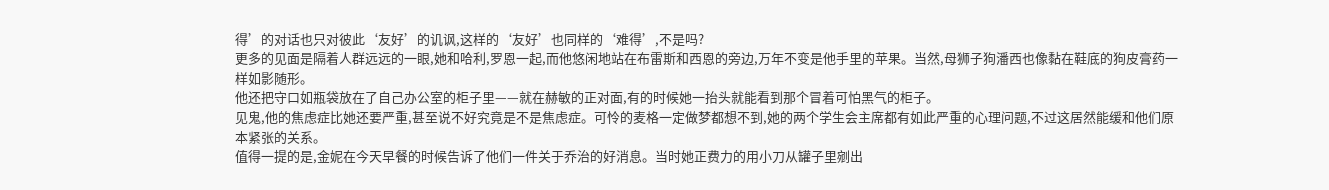得’的对话也只对彼此‘友好’的讥讽,这样的‘友好’也同样的‘难得’,不是吗?
更多的见面是隔着人群远远的一眼,她和哈利,罗恩一起,而他悠闲地站在布雷斯和西恩的旁边,万年不变是他手里的苹果。当然,母狮子狗潘西也像黏在鞋底的狗皮膏药一样如影随形。
他还把守口如瓶袋放在了自己办公室的柜子里——就在赫敏的正对面,有的时候她一抬头就能看到那个冒着可怕黑气的柜子。
见鬼,他的焦虑症比她还要严重,甚至说不好究竟是不是焦虑症。可怜的麦格一定做梦都想不到,她的两个学生会主席都有如此严重的心理问题,不过这居然能缓和他们原本紧张的关系。
值得一提的是,金妮在今天早餐的时候告诉了他们一件关于乔治的好消息。当时她正费力的用小刀从罐子里剜出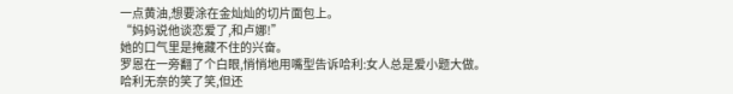一点黄油,想要涂在金灿灿的切片面包上。
“妈妈说他谈恋爱了,和卢娜!”
她的口气里是掩藏不住的兴奋。
罗恩在一旁翻了个白眼,悄悄地用嘴型告诉哈利:女人总是爱小题大做。
哈利无奈的笑了笑,但还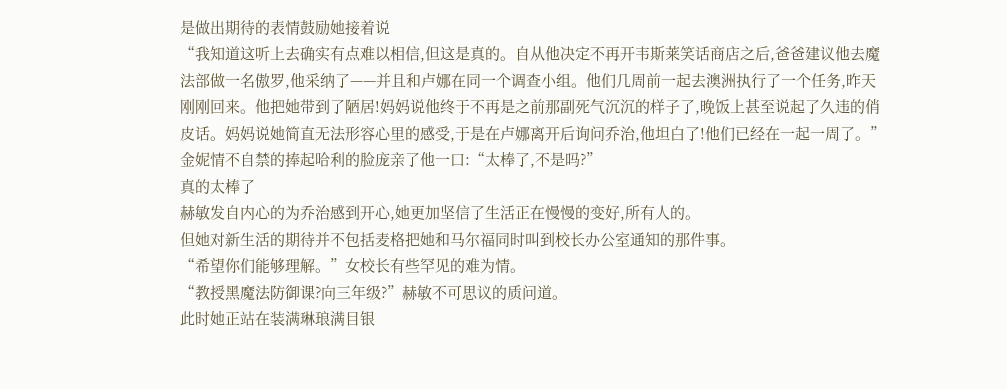是做出期待的表情鼓励她接着说
“我知道这听上去确实有点难以相信,但这是真的。自从他决定不再开韦斯莱笑话商店之后,爸爸建议他去魔法部做一名傲罗,他采纳了——并且和卢娜在同一个调查小组。他们几周前一起去澳洲执行了一个任务,昨天刚刚回来。他把她带到了陋居!妈妈说他终于不再是之前那副死气沉沉的样子了,晚饭上甚至说起了久违的俏皮话。妈妈说她简直无法形容心里的感受,于是在卢娜离开后询问乔治,他坦白了!他们已经在一起一周了。”
金妮情不自禁的捧起哈利的脸庞亲了他一口:“太棒了,不是吗?”
真的太棒了
赫敏发自内心的为乔治感到开心,她更加坚信了生活正在慢慢的变好,所有人的。
但她对新生活的期待并不包括麦格把她和马尔福同时叫到校长办公室通知的那件事。
“希望你们能够理解。”女校长有些罕见的难为情。
“教授黑魔法防御课?向三年级?”赫敏不可思议的质问道。
此时她正站在装满琳琅满目银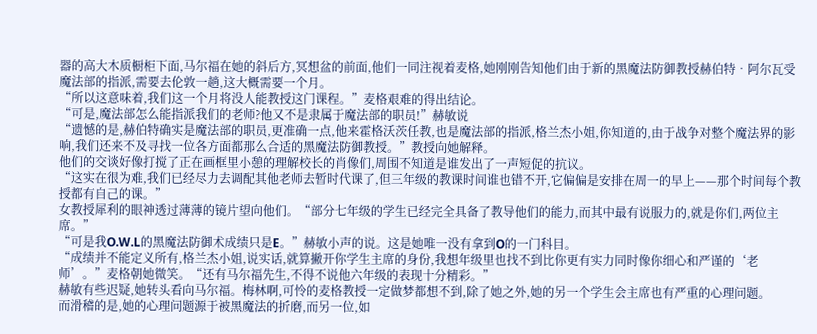器的高大木质橱柜下面,马尔福在她的斜后方,冥想盆的前面,他们一同注视着麦格,她刚刚告知他们由于新的黑魔法防御教授赫伯特•阿尔瓦受魔法部的指派,需要去伦敦一趟,这大概需要一个月。
“所以这意味着,我们这一个月将没人能教授这门课程。”麦格艰难的得出结论。
“可是,魔法部怎么能指派我们的老师?他又不是隶属于魔法部的职员!”赫敏说
“遗憾的是,赫伯特确实是魔法部的职员,更准确一点,他来霍格沃茨任教,也是魔法部的指派,格兰杰小姐,你知道的,由于战争对整个魔法界的影响,我们还来不及寻找一位各方面都那么合适的黑魔法防御教授。”教授向她解释。
他们的交谈好像打搅了正在画框里小憩的理解校长的肖像们,周围不知道是谁发出了一声短促的抗议。
“这实在很为难,我们已经尽力去调配其他老师去暂时代课了,但三年级的教课时间谁也错不开,它偏偏是安排在周一的早上——那个时间每个教授都有自己的课。”
女教授犀利的眼神透过薄薄的镜片望向他们。“部分七年级的学生已经完全具备了教导他们的能力,而其中最有说服力的,就是你们,两位主席。”
“可是我O.W.L的黑魔法防御术成绩只是E。”赫敏小声的说。这是她唯一没有拿到O的一门科目。
“成绩并不能定义所有,格兰杰小姐,说实话,就算撇开你学生主席的身份,我想年级里也找不到比你更有实力同时像你细心和严谨的‘老师’。”麦格朝她微笑。“还有马尔福先生,不得不说他六年级的表现十分精彩。”
赫敏有些迟疑,她转头看向马尔福。梅林啊,可怜的麦格教授一定做梦都想不到,除了她之外,她的另一个学生会主席也有严重的心理问题。
而滑稽的是,她的心理问题源于被黑魔法的折磨,而另一位,如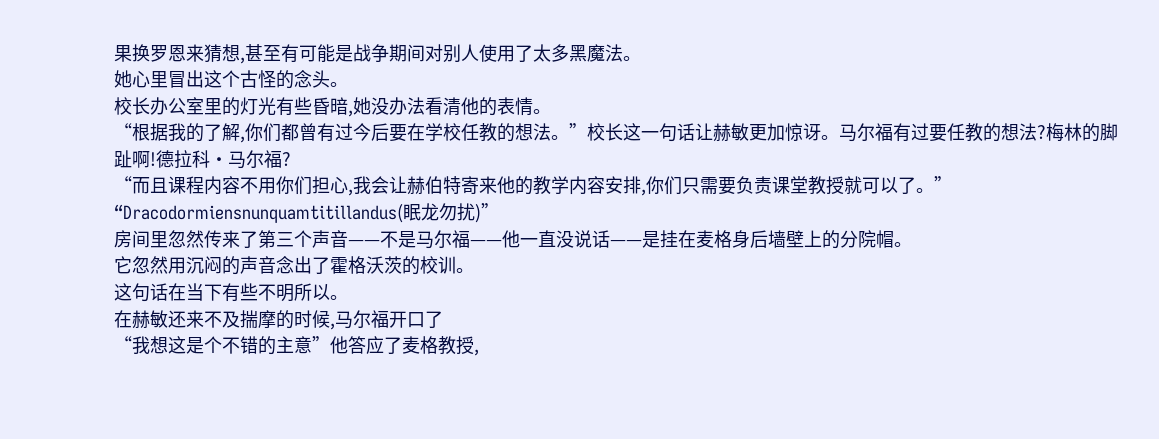果换罗恩来猜想,甚至有可能是战争期间对别人使用了太多黑魔法。
她心里冒出这个古怪的念头。
校长办公室里的灯光有些昏暗,她没办法看清他的表情。
“根据我的了解,你们都曾有过今后要在学校任教的想法。”校长这一句话让赫敏更加惊讶。马尔福有过要任教的想法?梅林的脚趾啊!德拉科•马尔福?
“而且课程内容不用你们担心,我会让赫伯特寄来他的教学内容安排,你们只需要负责课堂教授就可以了。”
“Dracodormiensnunquamtitillandus(眠龙勿扰)”
房间里忽然传来了第三个声音——不是马尔福——他一直没说话——是挂在麦格身后墙壁上的分院帽。
它忽然用沉闷的声音念出了霍格沃茨的校训。
这句话在当下有些不明所以。
在赫敏还来不及揣摩的时候,马尔福开口了
“我想这是个不错的主意”他答应了麦格教授,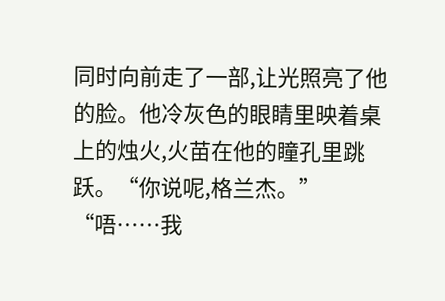同时向前走了一部,让光照亮了他的脸。他冷灰色的眼睛里映着桌上的烛火,火苗在他的瞳孔里跳跃。“你说呢,格兰杰。”
“唔……我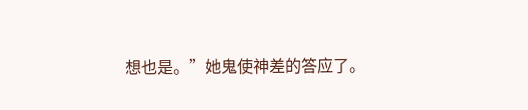想也是。”她鬼使神差的答应了。